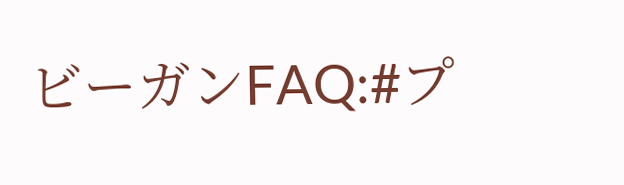ビーガンFAQ:#プ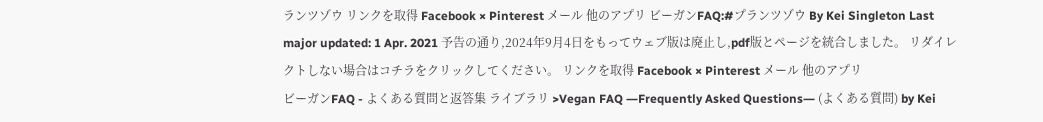ランツゾウ リンクを取得 Facebook × Pinterest メール 他のアプリ ビーガンFAQ:#プランツゾウ By Kei Singleton Last major updated: 1 Apr. 2021 予告の通り,2024年9月4日をもってウェブ版は廃止し,pdf版とページを統合しました。 リダイレクトしない場合はコチラをクリックしてください。 リンクを取得 Facebook × Pinterest メール 他のアプリ
ビーガンFAQ - よくある質問と返答集 ライブラリ >Vegan FAQ ―Frequently Asked Questions― (よくある質問) by Kei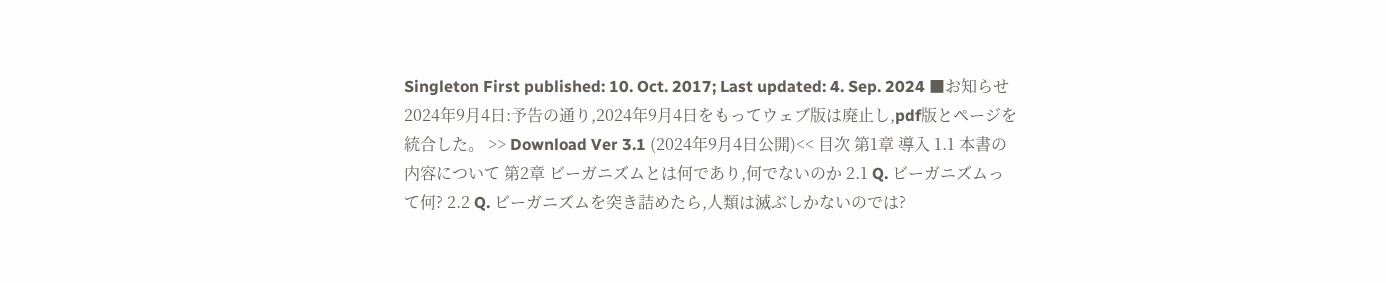Singleton First published: 10. Oct. 2017; Last updated: 4. Sep. 2024 ■お知らせ 2024年9月4日:予告の通り,2024年9月4日をもってウェブ版は廃止し,pdf版とページを統合した。 >> Download Ver 3.1 (2024年9月4日公開)<< 目次 第1章 導入 1.1 本書の内容について 第2章 ビーガニズムとは何であり,何でないのか 2.1 Q. ビーガニズムって何? 2.2 Q. ビーガニズムを突き詰めたら,人類は滅ぶしかないのでは?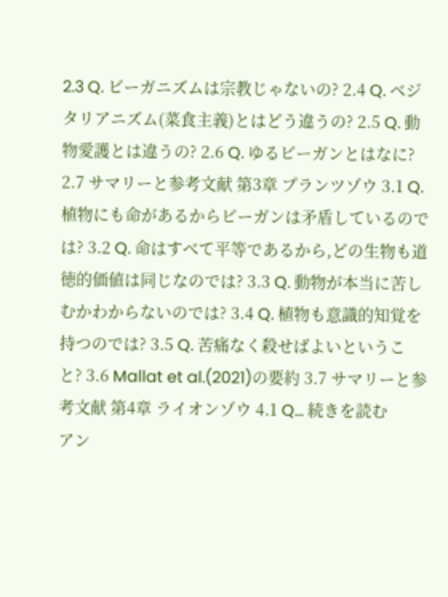2.3 Q. ビーガニズムは宗教じゃないの? 2.4 Q. ベジタリアニズム(菜食主義)とはどう違うの? 2.5 Q. 動物愛護とは違うの? 2.6 Q. ゆるビーガンとはなに? 2.7 サマリーと参考文献 第3章 プランツゾウ 3.1 Q. 植物にも命があるからビーガンは矛盾しているのでは? 3.2 Q. 命はすべて平等であるから,どの生物も道徳的価値は同じなのでは? 3.3 Q. 動物が本当に苦しむかわからないのでは? 3.4 Q. 植物も意識的知覚を持つのでは? 3.5 Q. 苦痛なく殺せばよいということ? 3.6 Mallat et al.(2021)の要約 3.7 サマリーと参考文献 第4章 ライオンゾウ 4.1 Q... 続きを読む
アン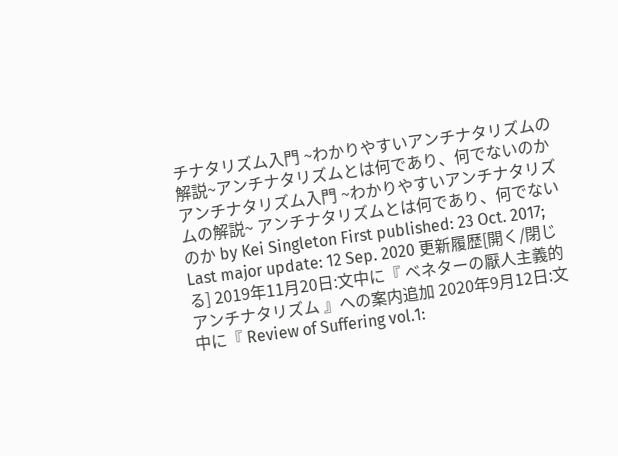チナタリズム入門 ~わかりやすいアンチナタリズムの解説~アンチナタリズムとは何であり、何でないのか アンチナタリズム入門 ~わかりやすいアンチナタリズムの解説~ アンチナタリズムとは何であり、何でないのか by Kei Singleton First published: 23 Oct. 2017; Last major update: 12 Sep. 2020 更新履歴[開く/閉じる] 2019年11月20日:文中に『 ベネターの厭人主義的アンチナタリズム 』への案内追加 2020年9月12日:文中に『 Review of Suffering vol.1: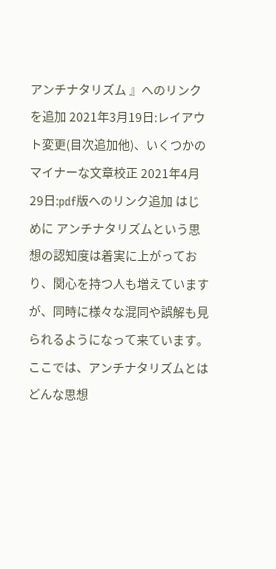アンチナタリズム 』へのリンクを追加 2021年3月19日:レイアウト変更(目次追加他)、いくつかのマイナーな文章校正 2021年4月29日:pdf版へのリンク追加 はじめに アンチナタリズムという思想の認知度は着実に上がっており、関心を持つ人も増えていますが、同時に様々な混同や誤解も見られるようになって来ています。ここでは、アンチナタリズムとはどんな思想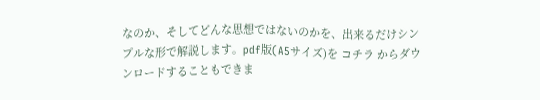なのか、そしてどんな思想ではないのかを、出来るだけシンプルな形で解説します。pdf版(A5サイズ)を コチラ からダウンロードすることもできま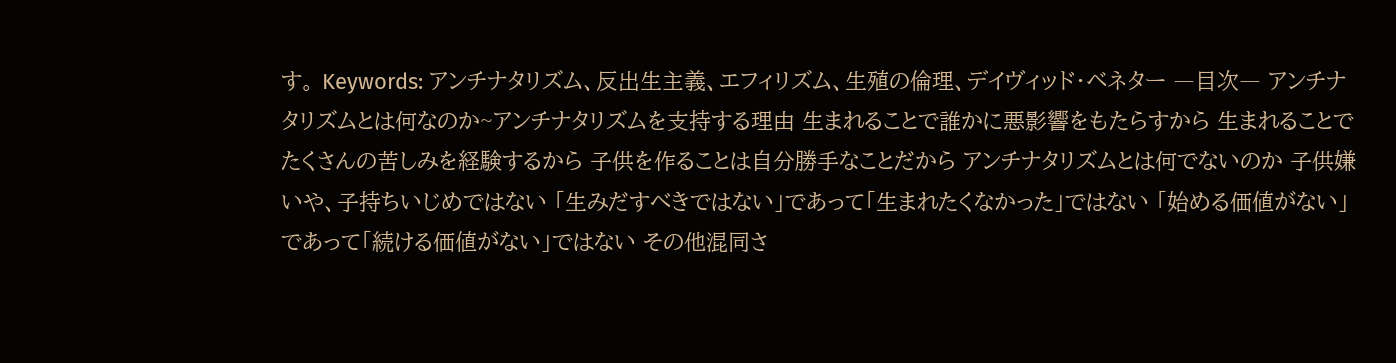す。 Keywords: アンチナタリズム、反出生主義、エフィリズム、生殖の倫理、デイヴィッド・ベネター ―目次― アンチナタリズムとは何なのか~アンチナタリズムを支持する理由 生まれることで誰かに悪影響をもたらすから 生まれることでたくさんの苦しみを経験するから 子供を作ることは自分勝手なことだから アンチナタリズムとは何でないのか 子供嫌いや、子持ちいじめではない 「生みだすべきではない」であって「生まれたくなかった」ではない 「始める価値がない」であって「続ける価値がない」ではない その他混同さ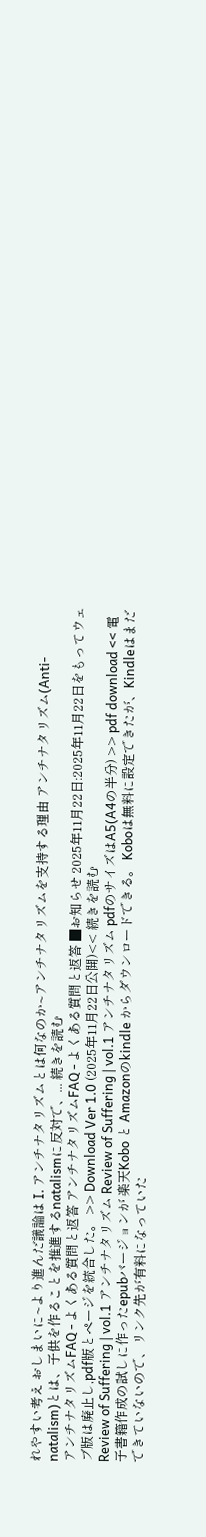れやすい考え おしまいに~より進んだ議論は I. アンチナタリズムとは何なのか~アンチナタリズムを支持する理由 アンチナタリズム(Anti-natalism)とは、子供を作ることを推進するnatalismに反対で、... 続きを読む
アンチナタリズムFAQ - よくある質問と返答 アンチナタリズムFAQ - よくある質問と返答 ■お知らせ 2025年11月22日:2025年11月22日をもってウェブ版は廃止し,pdf版とページを統合した。 >> Download Ver 1.0 (2025年11月22日公開)<< 続きを読む
Review of Suffering | vol.1 アンチナタリズム Review of Suffering | vol.1 アンチナタリズム pdfのサイズはA5(A4の半分) >> pdf download << 電子書籍作成の試しに作ったepubバージョンが 楽天Kobo と Amazonのkindle からダウンロードできる。 Koboは無料に設定できたが、Kindleはまだできていないので、リンク先が有料になっていた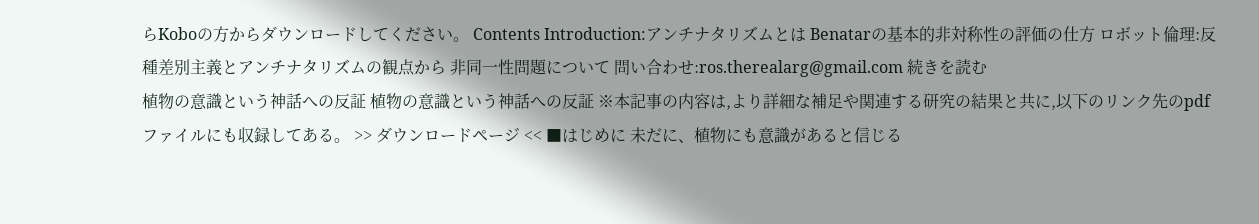らKoboの方からダウンロードしてください。 Contents Introduction:アンチナタリズムとは Benatarの基本的非対称性の評価の仕方 ロボット倫理:反種差別主義とアンチナタリズムの観点から 非同一性問題について 問い合わせ:ros.therealarg@gmail.com 続きを読む
植物の意識という神話への反証 植物の意識という神話への反証 ※本記事の内容は,より詳細な補足や関連する研究の結果と共に,以下のリンク先のpdfファイルにも収録してある。 >> ダウンロードページ << ■はじめに 未だに、植物にも意識があると信じる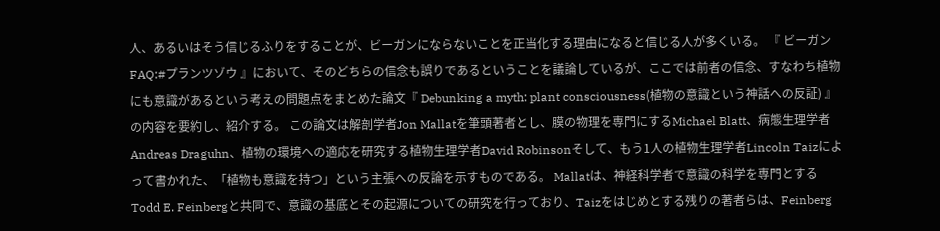人、あるいはそう信じるふりをすることが、ビーガンにならないことを正当化する理由になると信じる人が多くいる。 『 ビーガンFAQ:#プランツゾウ 』において、そのどちらの信念も誤りであるということを議論しているが、ここでは前者の信念、すなわち植物にも意識があるという考えの問題点をまとめた論文『 Debunking a myth: plant consciousness(植物の意識という神話への反証) 』の内容を要約し、紹介する。 この論文は解剖学者Jon Mallatを筆頭著者とし、膜の物理を専門にするMichael Blatt、病態生理学者Andreas Draguhn、植物の環境への適応を研究する植物生理学者David Robinsonそして、もう1人の植物生理学者Lincoln Taizによって書かれた、「植物も意識を持つ」という主張への反論を示すものである。 Mallatは、神経科学者で意識の科学を専門とするTodd E. Feinbergと共同で、意識の基底とその起源についての研究を行っており、Taizをはじめとする残りの著者らは、Feinberg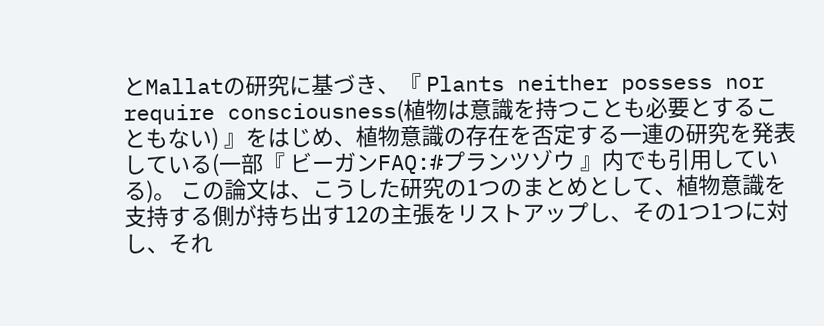とMallatの研究に基づき、『 Plants neither possess nor require consciousness(植物は意識を持つことも必要とすることもない) 』をはじめ、植物意識の存在を否定する一連の研究を発表している(一部『 ビーガンFAQ:#プランツゾウ 』内でも引用している)。 この論文は、こうした研究の1つのまとめとして、植物意識を支持する側が持ち出す12の主張をリストアップし、その1つ1つに対し、それ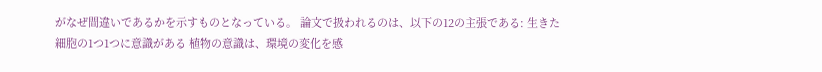がなぜ間違いであるかを示すものとなっている。 論文で扱われるのは、以下の12の主張である: 生きた細胞の1つ1つに意識がある 植物の意識は、環境の変化を感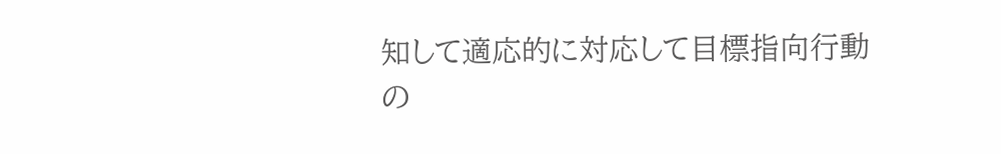知して適応的に対応して目標指向行動の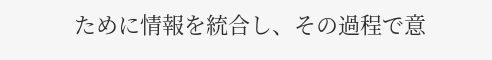ために情報を統合し、その過程で意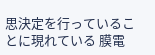思決定を行っていることに現れている 膜電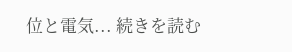位と電気... 続きを読む